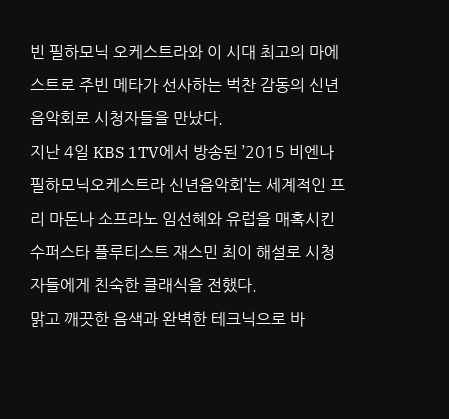빈 필하모닉 오케스트라와 이 시대 최고의 마에스트로 주빈 메타가 선사하는 벅찬 감동의 신년음악회로 시청자들을 만났다.
지난 4일 KBS 1TV에서 방송된 ’2015 비엔나필하모닉오케스트라 신년음악회’는 세계적인 프리 마돈나 소프라노 임선혜와 유럽을 매혹시킨 수퍼스타 플루티스트 재스민 최이 해설로 시청자들에게 친숙한 클래식을 전했다.
맑고 깨끗한 음색과 완벽한 테크닉으로 바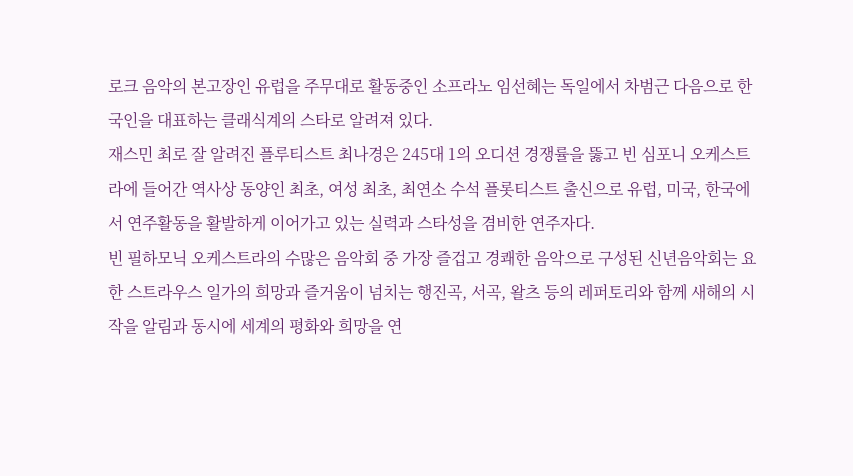로크 음악의 본고장인 유럽을 주무대로 활동중인 소프라노 임선혜는 독일에서 차범근 다음으로 한국인을 대표하는 클래식계의 스타로 알려져 있다.
재스민 최로 잘 알려진 플루티스트 최나경은 245대 1의 오디션 경쟁률을 뚫고 빈 심포니 오케스트라에 들어간 역사상 동양인 최초, 여성 최초, 최연소 수석 플롯티스트 출신으로 유럽, 미국, 한국에서 연주활동을 활발하게 이어가고 있는 실력과 스타성을 겸비한 연주자다.
빈 필하모닉 오케스트라의 수많은 음악회 중 가장 즐겁고 경쾌한 음악으로 구성된 신년음악회는 요한 스트라우스 일가의 희망과 즐거움이 넘치는 행진곡, 서곡, 왈츠 등의 레퍼토리와 함께 새해의 시작을 알림과 동시에 세계의 평화와 희망을 연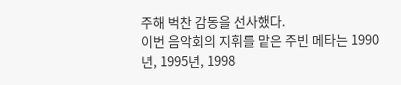주해 벅찬 감동을 선사했다.
이번 음악회의 지휘를 맡은 주빈 메타는 1990년, 1995년, 1998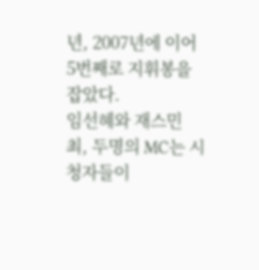년, 2007년에 이어 5번째로 지휘봉을 잡았다.
임선혜와 재스민 최, 두명의 MC는 시청자들이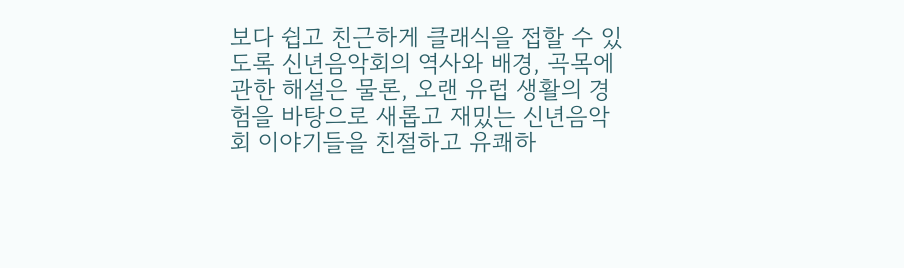보다 쉽고 친근하게 클래식을 접할 수 있도록 신년음악회의 역사와 배경, 곡목에 관한 해설은 물론, 오랜 유럽 생활의 경험을 바탕으로 새롭고 재밌는 신년음악회 이야기들을 친절하고 유쾌하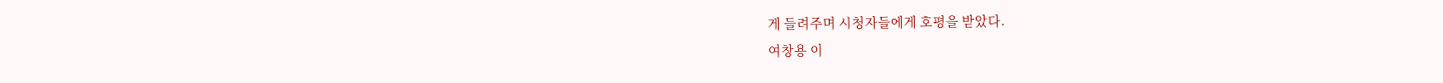게 들려주며 시청자들에게 호평을 받았다.
여창용 이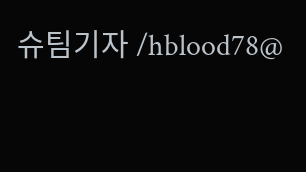슈팀기자 /hblood78@